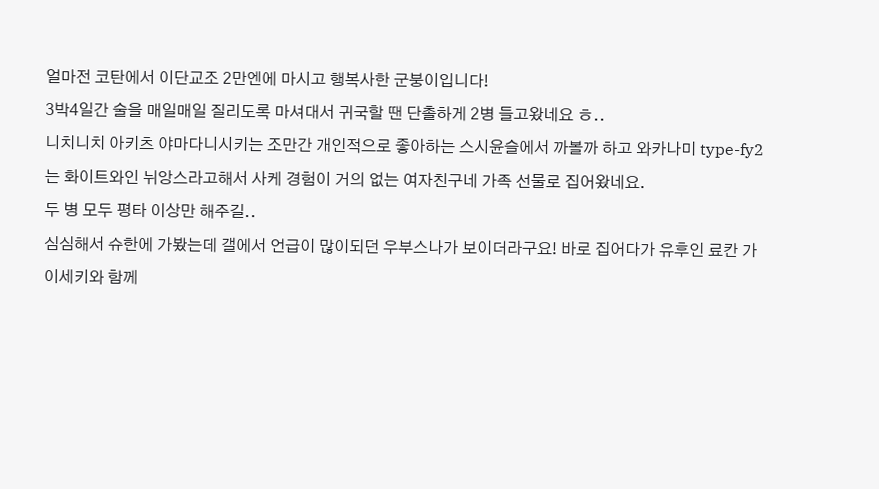얼마전 코탄에서 이단교조 2만엔에 마시고 행복사한 군붕이입니다!
3박4일간 술을 매일매일 질리도록 마셔대서 귀국할 땐 단촐하게 2병 들고왔네요 ㅎ..
니치니치 아키츠 야마다니시키는 조만간 개인적으로 좋아하는 스시윤슬에서 까볼까 하고 와카나미 type-fy2는 화이트와인 뉘앙스라고해서 사케 경험이 거의 없는 여자친구네 가족 선물로 집어왔네요.
두 병 모두 평타 이상만 해주길..
심심해서 슈한에 가봤는데 갤에서 언급이 많이되던 우부스나가 보이더라구요! 바로 집어다가 유후인 료칸 가이세키와 함께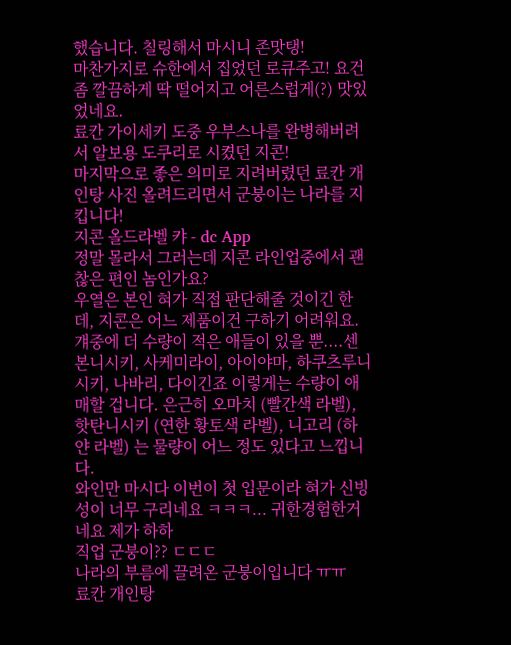했습니다. 칠링해서 마시니 존맛탱!
마찬가지로 슈한에서 집었던 로큐주고! 요건 좀 깔끔하게 딱 떨어지고 어른스럽게(?) 맛있었네요.
료칸 가이세키 도중 우부스나를 완병해버려서 알보용 도쿠리로 시켰던 지콘!
마지막으로 좋은 의미로 지려버렸던 료칸 개인탕 사진 올려드리면서 군붕이는 나라를 지킵니다!
지콘 올드라벨 캬 - dc App
정말 몰라서 그러는데 지콘 라인업중에서 괜찮은 편인 놈인가요?
우열은 본인 혀가 직접 판단해줄 것이긴 한데, 지콘은 어느 제품이건 구하기 어려워요. 걔중에 더 수량이 적은 애들이 있을 뿐....센본니시키, 사케미라이, 아이야마, 하쿠츠루니시키, 나바리, 다이긴죠 이렇게는 수량이 애매할 겁니다. 은근히 오마치 (빨간색 라벨), 핫탄니시키 (연한 황토색 라벨), 니고리 (하얀 라벨) 는 물량이 어느 정도 있다고 느낍니다.
와인만 마시다 이번이 첫 입문이라 혀가 신빙성이 너무 구리네요 ㅋㅋㅋ... 귀한경험한거네요 제가 하하
직업 군붕이?? ㄷㄷㄷ
나라의 부름에 끌려온 군붕이입니다 ㅠㅠ
료칸 개인탕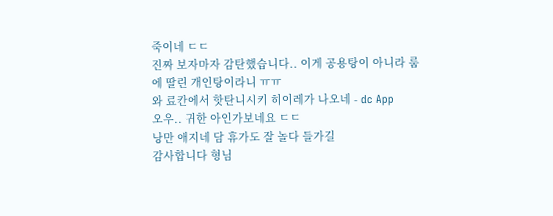죽이네 ㄷㄷ
진짜 보자마자 감탄했습니다.. 이게 공용탕이 아니라 룸에 딸린 개인탕이라니 ㅠㅠ
와 료칸에서 핫탄니시키 히이레가 나오네 - dc App
오우.. 귀한 아인가보네요 ㄷㄷ
낭만 애지네 담 휴가도 잘 놀다 들가길
감사합니다 형님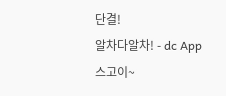단결!
알차다알차! - dc App
스고이~